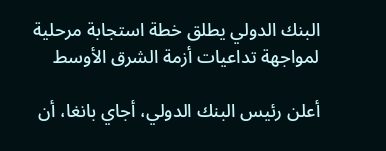البنك الدولي يطلق خطة استجابة مرحلية لمواجهة تداعيات أزمة الشرق الأوسط

أعلن رئيس البنك الدولي، أجاي بانغا، أن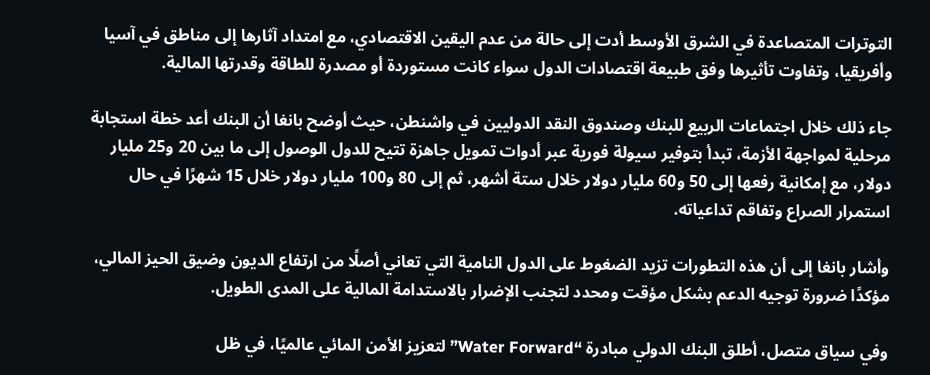التوترات المتصاعدة في الشرق الأوسط أدت إلى حالة من عدم اليقين الاقتصادي، مع امتداد آثارها إلى مناطق في آسيا وأفريقيا، وتفاوت تأثيرها وفق طبيعة اقتصادات الدول سواء كانت مستوردة أو مصدرة للطاقة وقدرتها المالية.

جاء ذلك خلال اجتماعات الربيع للبنك وصندوق النقد الدوليين في واشنطن، حيث أوضح بانغا أن البنك أعد خطة استجابة مرحلية لمواجهة الأزمة، تبدأ بتوفير سيولة فورية عبر أدوات تمويل جاهزة تتيح للدول الوصول إلى ما بين 20 و25 مليار دولار، مع إمكانية رفعها إلى 50 و60 مليار دولار خلال ستة أشهر، ثم إلى 80 و100 مليار دولار خلال 15 شهرًا في حال استمرار الصراع وتفاقم تداعياته.

وأشار بانغا إلى أن هذه التطورات تزيد الضغوط على الدول النامية التي تعاني أصلًا من ارتفاع الديون وضيق الحيز المالي، مؤكدًا ضرورة توجيه الدعم بشكل مؤقت ومحدد لتجنب الإضرار بالاستدامة المالية على المدى الطويل.

وفي سياق متصل، أطلق البنك الدولي مبادرة “Water Forward” لتعزيز الأمن المائي عالميًا، في ظل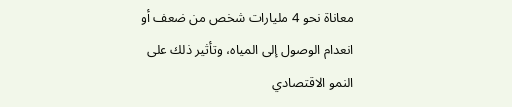معاناة نحو 4 مليارات شخص من ضعف أو انعدام الوصول إلى المياه، وتأثير ذلك على النمو الاقتصادي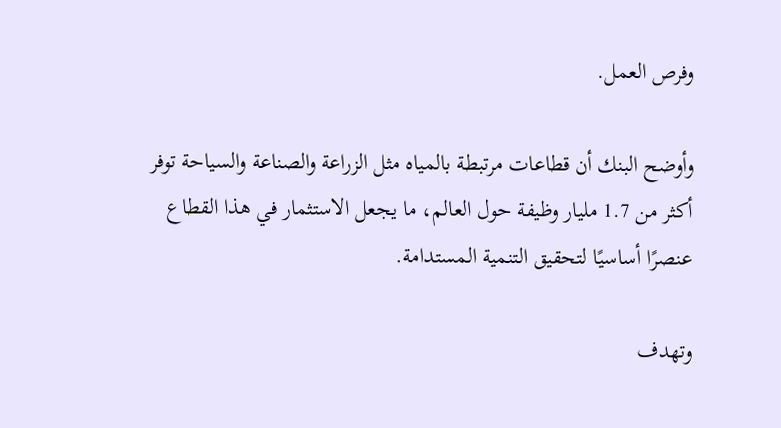وفرص العمل.

وأوضح البنك أن قطاعات مرتبطة بالمياه مثل الزراعة والصناعة والسياحة توفر أكثر من 1.7 مليار وظيفة حول العالم، ما يجعل الاستثمار في هذا القطاع عنصرًا أساسيًا لتحقيق التنمية المستدامة.

وتهدف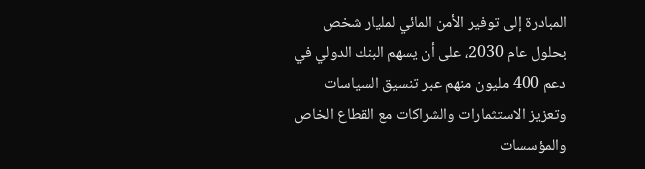المبادرة إلى توفير الأمن المائي لمليار شخص بحلول عام 2030، على أن يسهم البنك الدولي في دعم 400 مليون منهم عبر تنسيق السياسات وتعزيز الاستثمارات والشراكات مع القطاع الخاص والمؤسسات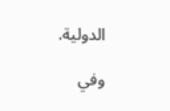الدولية.

وفي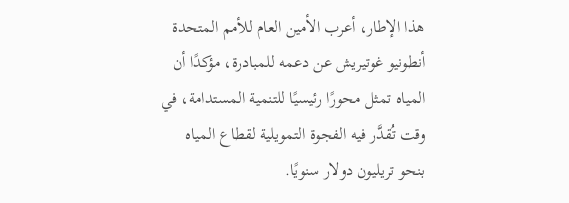هذا الإطار، أعرب الأمين العام للأمم المتحدة أنطونيو غوتيريش عن دعمه للمبادرة، مؤكدًا أن المياه تمثل محورًا رئيسيًا للتنمية المستدامة، في وقت تُقدَّر فيه الفجوة التمويلية لقطاع المياه بنحو تريليون دولار سنويًا.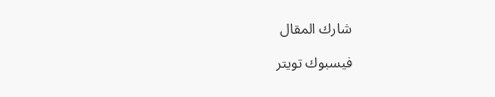شارك المقال

فيسبوك تويتر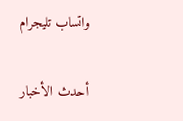واتساب تليجرام

أحدث الأخبار